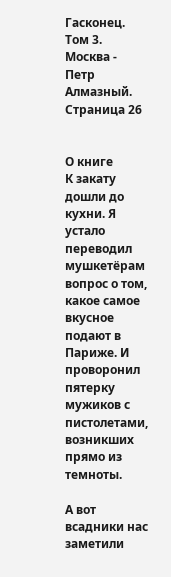Гасконец. Том 3. Москва - Петр Алмазный. Страница 26


О книге
К закату дошли до кухни. Я устало переводил мушкетёрам вопрос о том, какое самое вкусное подают в Париже. И проворонил пятерку мужиков с пистолетами, возникших прямо из темноты.

А вот всадники нас заметили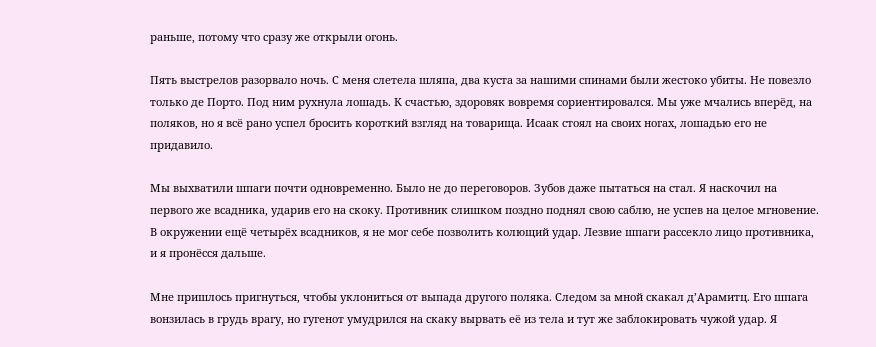раньше, потому что сразу же открыли огонь.

Пять выстрелов разорвало ночь. С меня слетела шляпа, два куста за нашими спинами были жестоко убиты. Не повезло только де Порто. Под ним рухнула лошадь. К счастью, здоровяк вовремя сориентировался. Мы уже мчались вперёд, на поляков, но я всё рано успел бросить короткий взгляд на товарища. Исаак стоял на своих ногах, лошадью его не придавило.

Мы выхватили шпаги почти одновременно. Было не до переговоров. Зубов даже пытаться на стал. Я наскочил на первого же всадника, ударив его на скоку. Противник слишком поздно поднял свою саблю, не успев на целое мгновение. В окружении ещё четырёх всадников, я не мог себе позволить колющий удар. Лезвие шпаги рассекло лицо противника, и я пронёсся дальше.

Мне пришлось пригнуться, чтобы уклониться от выпада другого поляка. Следом за мной скакал д’Арамитц. Его шпага вонзилась в грудь врагу, но гугенот умудрился на скаку вырвать её из тела и тут же заблокировать чужой удар. Я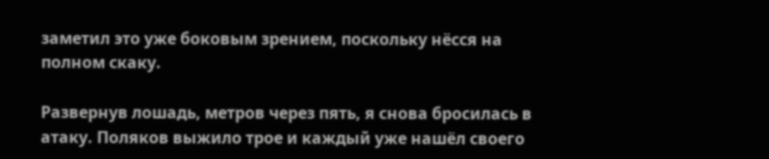заметил это уже боковым зрением, поскольку нёсся на полном скаку.

Развернув лошадь, метров через пять, я снова бросилась в атаку. Поляков выжило трое и каждый уже нашёл своего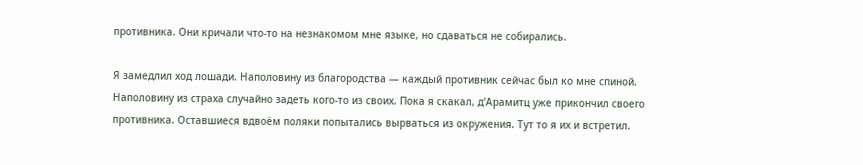противника. Они кричали что-то на незнакомом мне языке, но сдаваться не собирались.

Я замедлил ход лошади. Наполовину из благородства — каждый противник сейчас был ко мне спиной. Наполовину из страха случайно задеть кого-то из своих. Пока я скакал, д’Арамитц уже прикончил своего противника. Оставшиеся вдвоём поляки попытались вырваться из окружения. Тут то я их и встретил.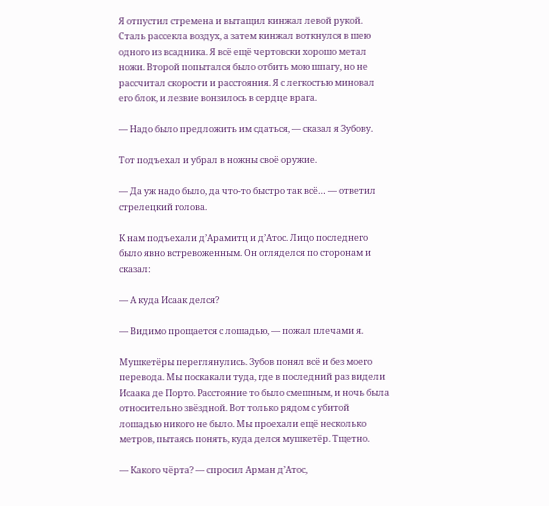Я отпустил стремена и вытащил кинжал левой рукой. Сталь рассекла воздух, а затем кинжал воткнулся в шею одного из всадника. Я всё ещё чертовски хорошо метал ножи. Второй попытался было отбить мою шпагу, но не рассчитал скорости и расстояния. Я с легкостью миновал его блок, и лезвие вонзилось в сердце врага.

— Надо было предложить им сдаться, — сказал я Зубову.

Тот подъехал и убрал в ножны своё оружие.

— Да уж надо было, да что-то быстро так всё… — ответил стрелецкий голова.

К нам подъехали д’Арамитц и д’Атос. Лицо последнего было явно встревоженным. Он огляделся по сторонам и сказал:

— А куда Исаак делся?

— Видимо прощается с лошадью, — пожал плечами я.

Мушкетёры переглянулись. Зубов понял всё и без моего перевода. Мы поскакали туда, где в последний раз видели Исаака де Порто. Расстояние то было смешным, и ночь была относительно звёздной. Вот только рядом с убитой лошадью никого не было. Мы проехали ещё несколько метров, пытаясь понять, куда делся мушкетёр. Тщетно.

— Какого чёрта? — спросил Арман д’Атос,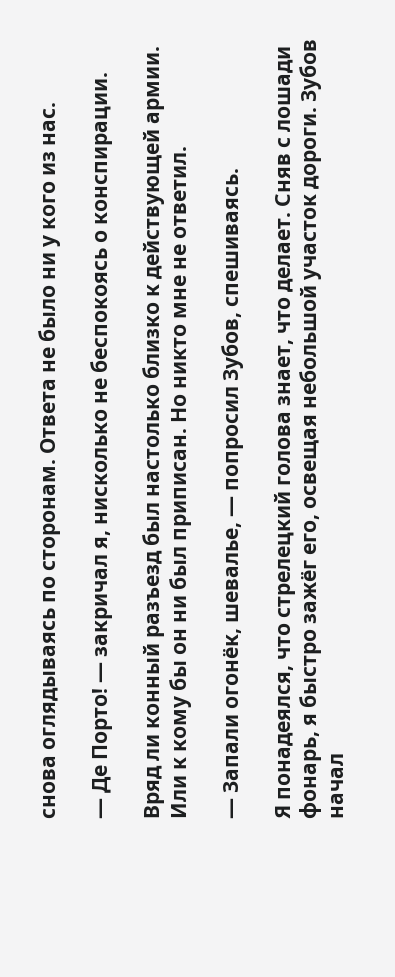снова оглядываясь по сторонам. Ответа не было ни у кого из нас.

— Де Порто! — закричал я, нисколько не беспокоясь о конспирации.

Вряд ли конный разъезд был настолько близко к действующей армии. Или к кому бы он ни был приписан. Но никто мне не ответил.

— Запали огонёк, шевалье, — попросил Зубов, спешиваясь.

Я понадеялся, что стрелецкий голова знает, что делает. Сняв с лошади фонарь, я быстро зажёг его, освещая небольшой участок дороги. Зубов начал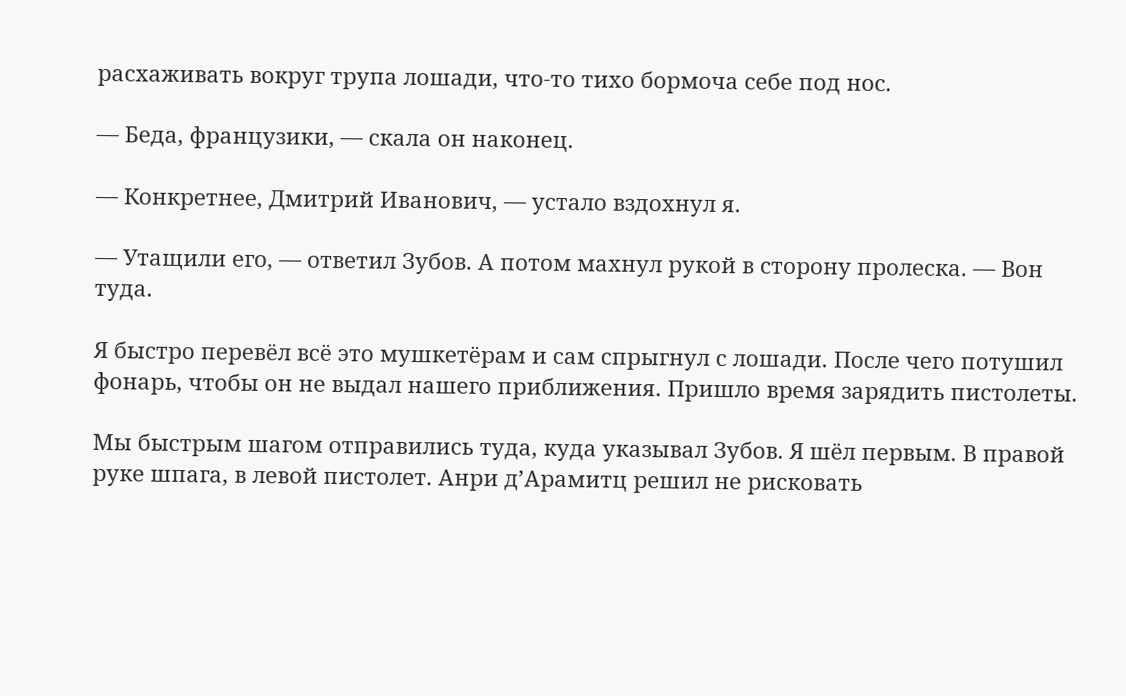расхаживать вокруг трупа лошади, что-то тихо бормоча себе под нос.

— Беда, французики, — скала он наконец.

— Конкретнее, Дмитрий Иванович, — устало вздохнул я.

— Утащили его, — ответил Зубов. А потом махнул рукой в сторону пролеска. — Вон туда.

Я быстро перевёл всё это мушкетёрам и сам спрыгнул с лошади. После чего потушил фонарь, чтобы он не выдал нашего приближения. Пришло время зарядить пистолеты.

Мы быстрым шагом отправились туда, куда указывал Зубов. Я шёл первым. В правой руке шпага, в левой пистолет. Анри д’Арамитц решил не рисковать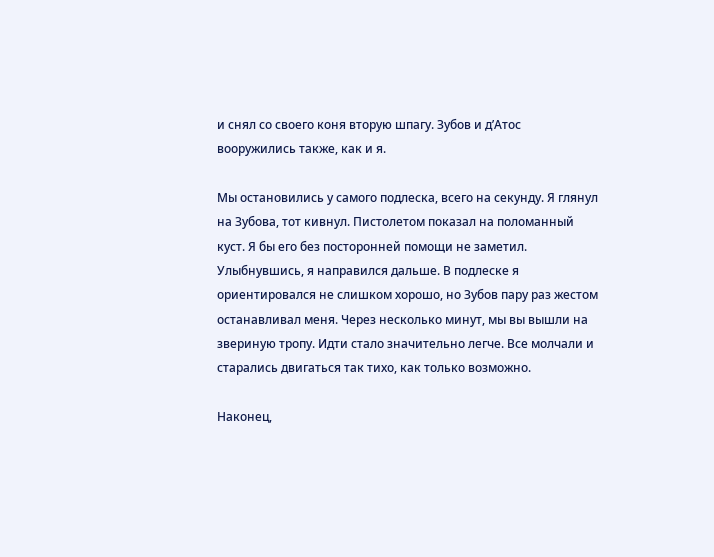и снял со своего коня вторую шпагу. Зубов и д’Атос вооружились также, как и я.

Мы остановились у самого подлеска, всего на секунду. Я глянул на Зубова, тот кивнул. Пистолетом показал на поломанный куст. Я бы его без посторонней помощи не заметил. Улыбнувшись, я направился дальше. В подлеске я ориентировался не слишком хорошо, но Зубов пару раз жестом останавливал меня. Через несколько минут, мы вы вышли на звериную тропу. Идти стало значительно легче. Все молчали и старались двигаться так тихо, как только возможно.

Наконец,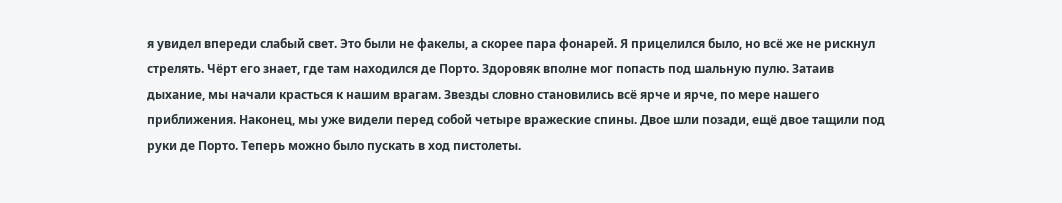я увидел впереди слабый свет. Это были не факелы, а скорее пара фонарей. Я прицелился было, но всё же не рискнул стрелять. Чёрт его знает, где там находился де Порто. Здоровяк вполне мог попасть под шальную пулю. Затаив дыхание, мы начали красться к нашим врагам. Звезды словно становились всё ярче и ярче, по мере нашего приближения. Наконец, мы уже видели перед собой четыре вражеские спины. Двое шли позади, ещё двое тащили под руки де Порто. Теперь можно было пускать в ход пистолеты.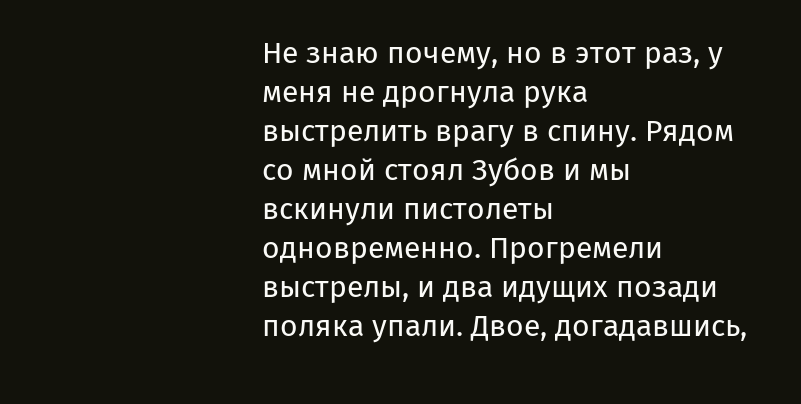Не знаю почему, но в этот раз, у меня не дрогнула рука выстрелить врагу в спину. Рядом со мной стоял Зубов и мы вскинули пистолеты одновременно. Прогремели выстрелы, и два идущих позади поляка упали. Двое, догадавшись,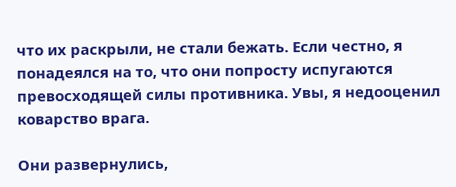что их раскрыли, не стали бежать. Если честно, я понадеялся на то, что они попросту испугаются превосходящей силы противника. Увы, я недооценил коварство врага.

Они развернулись,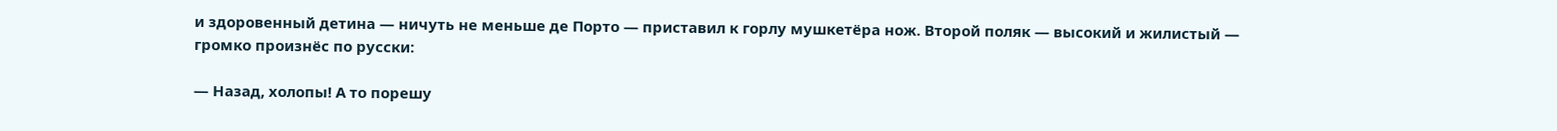и здоровенный детина — ничуть не меньше де Порто — приставил к горлу мушкетёра нож. Второй поляк — высокий и жилистый — громко произнёс по русски:

— Назад, холопы! А то порешу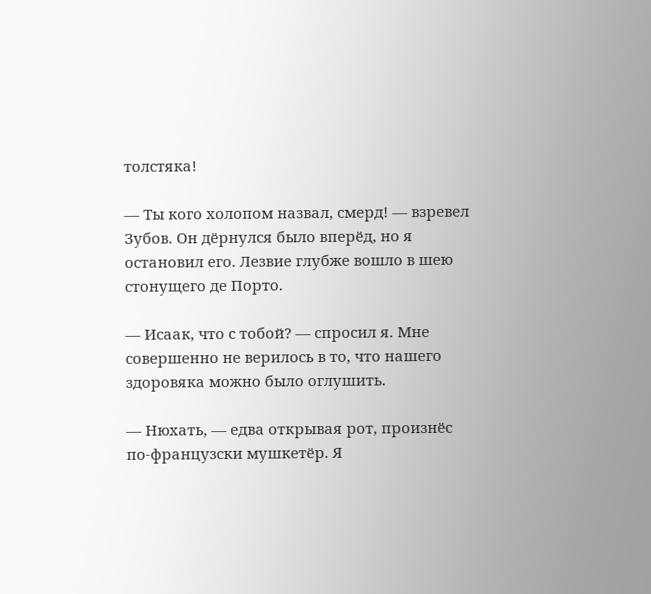толстяка!

— Ты кого холопом назвал, смерд! — взревел Зубов. Он дёрнулся было вперёд, но я остановил его. Лезвие глубже вошло в шею стонущего де Порто.

— Исаак, что с тобой? — спросил я. Мне совершенно не верилось в то, что нашего здоровяка можно было оглушить.

— Нюхать, — едва открывая рот, произнёс по-французски мушкетёр. Я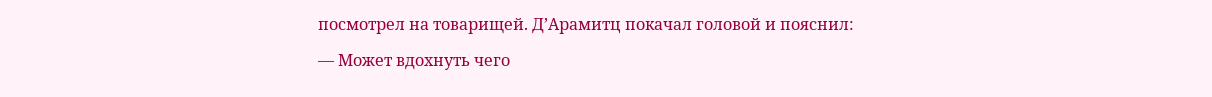посмотрел на товарищей. Д’Арамитц покачал головой и пояснил:

— Может вдохнуть чего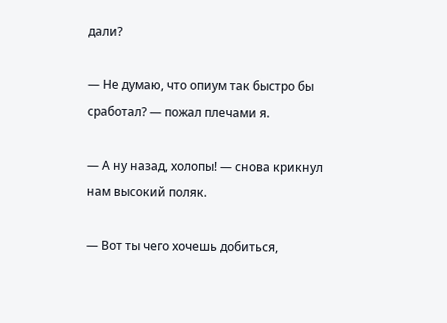дали?

— Не думаю, что опиум так быстро бы сработал? — пожал плечами я.

— А ну назад, холопы! — снова крикнул нам высокий поляк.

— Вот ты чего хочешь добиться,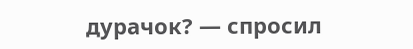дурачок? — спросил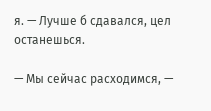я. — Лучше б сдавался, цел останешься.

— Мы сейчас расходимся, —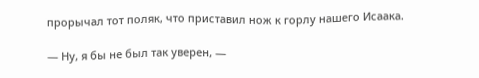прорычал тот поляк, что приставил нож к горлу нашего Исаака.

— Ну, я бы не был так уверен, —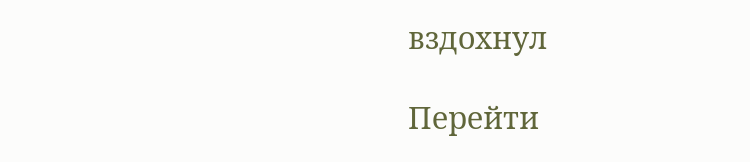вздохнул

Перейти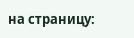на страницу: